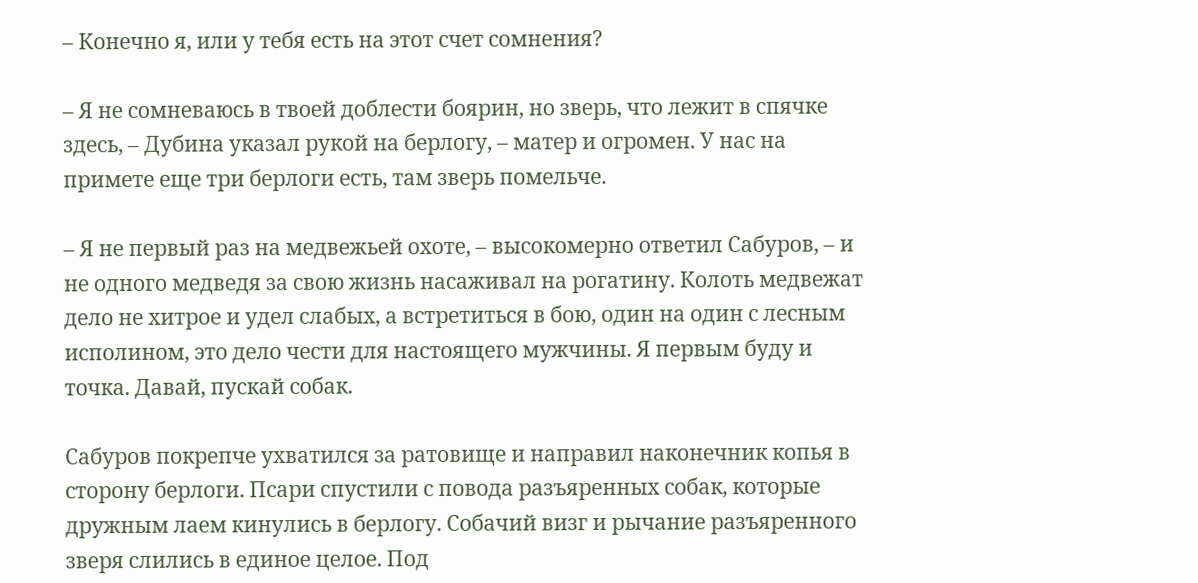– Конечно я, или у тебя есть на этот счет сомнения?

– Я не сомневаюсь в твоей доблести боярин, но зверь, что лежит в спячке здесь, – Дубина указал рукой на берлогу, – матер и огромен. У нас на примете еще три берлоги есть, там зверь помельче.

– Я не первый раз на медвежьей охоте, – высокомерно ответил Сабуров, – и не одного медведя за свою жизнь насаживал на рогатину. Колоть медвежат дело не хитрое и удел слабых, а встретиться в бою, один на один с лесным исполином, это дело чести для настоящего мужчины. Я первым буду и точка. Давай, пускай собак.

Сабуров покрепче ухватился за ратовище и направил наконечник копья в сторону берлоги. Псари спустили с повода разъяренных собак, которые дружным лаем кинулись в берлогу. Собачий визг и рычание разъяренного зверя слились в единое целое. Под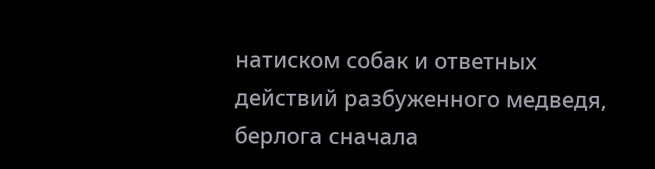натиском собак и ответных действий разбуженного медведя, берлога сначала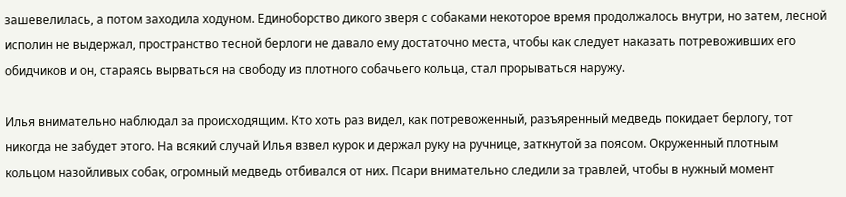зашевелилась, а потом заходила ходуном. Единоборство дикого зверя с собаками некоторое время продолжалось внутри, но затем, лесной исполин не выдержал, пространство тесной берлоги не давало ему достаточно места, чтобы как следует наказать потревоживших его обидчиков и он, стараясь вырваться на свободу из плотного собачьего кольца, стал прорываться наружу.

Илья внимательно наблюдал за происходящим. Кто хоть раз видел, как потревоженный, разъяренный медведь покидает берлогу, тот никогда не забудет этого. На всякий случай Илья взвел курок и держал руку на ручнице, заткнутой за поясом. Окруженный плотным кольцом назойливых собак, огромный медведь отбивался от них. Псари внимательно следили за травлей, чтобы в нужный момент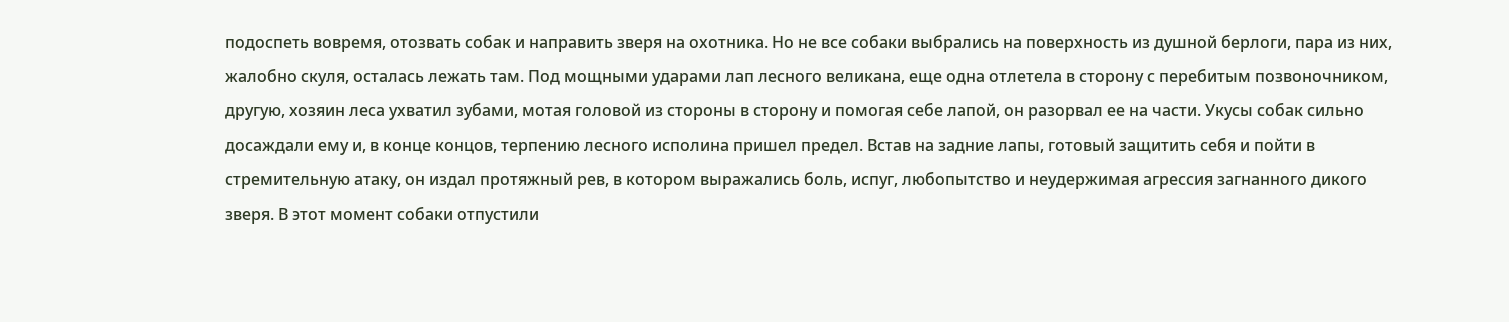подоспеть вовремя, отозвать собак и направить зверя на охотника. Но не все собаки выбрались на поверхность из душной берлоги, пара из них, жалобно скуля, осталась лежать там. Под мощными ударами лап лесного великана, еще одна отлетела в сторону с перебитым позвоночником, другую, хозяин леса ухватил зубами, мотая головой из стороны в сторону и помогая себе лапой, он разорвал ее на части. Укусы собак сильно досаждали ему и, в конце концов, терпению лесного исполина пришел предел. Встав на задние лапы, готовый защитить себя и пойти в стремительную атаку, он издал протяжный рев, в котором выражались боль, испуг, любопытство и неудержимая агрессия загнанного дикого зверя. В этот момент собаки отпустили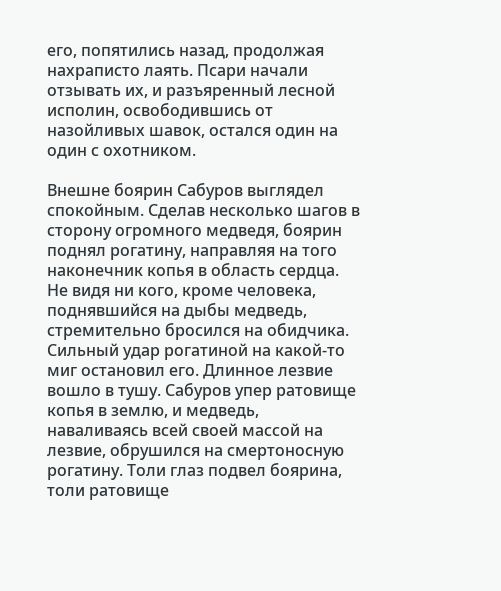его, попятились назад, продолжая нахраписто лаять. Псари начали отзывать их, и разъяренный лесной исполин, освободившись от назойливых шавок, остался один на один с охотником.

Внешне боярин Сабуров выглядел спокойным. Сделав несколько шагов в сторону огромного медведя, боярин поднял рогатину, направляя на того наконечник копья в область сердца. Не видя ни кого, кроме человека, поднявшийся на дыбы медведь, стремительно бросился на обидчика. Сильный удар рогатиной на какой-то миг остановил его. Длинное лезвие вошло в тушу. Сабуров упер ратовище копья в землю, и медведь, наваливаясь всей своей массой на лезвие, обрушился на смертоносную рогатину. Толи глаз подвел боярина, толи ратовище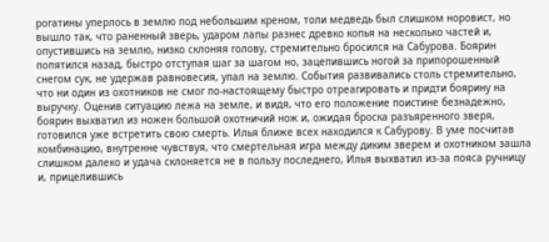рогатины уперлось в землю под небольшим креном, толи медведь был слишком норовист, но вышло так, что раненный зверь, ударом лапы разнес древко копья на несколько частей и, опустившись на землю, низко склоняя голову, стремительно бросился на Сабурова. Боярин попятился назад, быстро отступая шаг за шагом но, зацепившись ногой за припорошенный снегом сук, не удержав равновесия, упал на землю. События развивались столь стремительно, что ни один из охотников не смог по-настоящему быстро отреагировать и придти боярину на выручку. Оценив ситуацию лежа на земле, и видя, что его положение поистине безнадежно, боярин выхватил из ножен большой охотничий нож и, ожидая броска разъяренного зверя, готовился уже встретить свою смерть. Илья ближе всех находился к Сабурову. В уме посчитав комбинацию, внутренне чувствуя, что смертельная игра между диким зверем и охотником зашла слишком далеко и удача склоняется не в пользу последнего, Илья выхватил из-за пояса ручницу и, прицелившись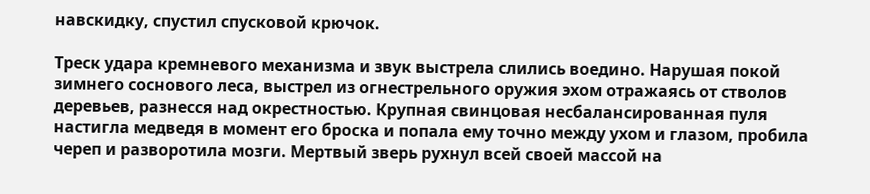навскидку, спустил спусковой крючок.

Треск удара кремневого механизма и звук выстрела слились воедино. Нарушая покой зимнего соснового леса, выстрел из огнестрельного оружия эхом отражаясь от стволов деревьев, разнесся над окрестностью. Крупная свинцовая несбалансированная пуля настигла медведя в момент его броска и попала ему точно между ухом и глазом, пробила череп и разворотила мозги. Мертвый зверь рухнул всей своей массой на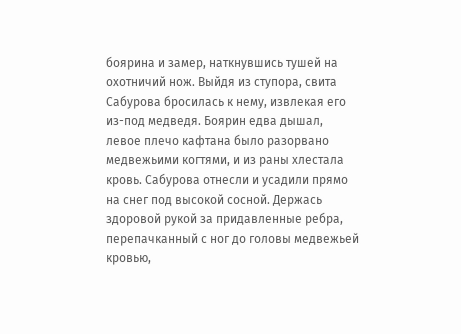боярина и замер, наткнувшись тушей на охотничий нож. Выйдя из ступора, свита Сабурова бросилась к нему, извлекая его из-под медведя. Боярин едва дышал, левое плечо кафтана было разорвано медвежьими когтями, и из раны хлестала кровь. Сабурова отнесли и усадили прямо на снег под высокой сосной. Держась здоровой рукой за придавленные ребра, перепачканный с ног до головы медвежьей кровью,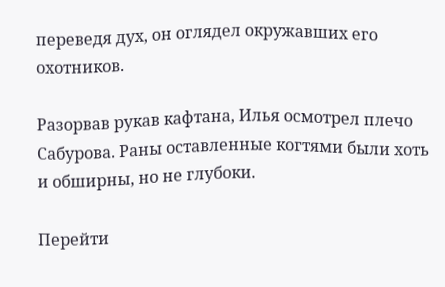переведя дух, он оглядел окружавших его охотников.

Разорвав рукав кафтана, Илья осмотрел плечо Сабурова. Раны оставленные когтями были хоть и обширны, но не глубоки.

Перейти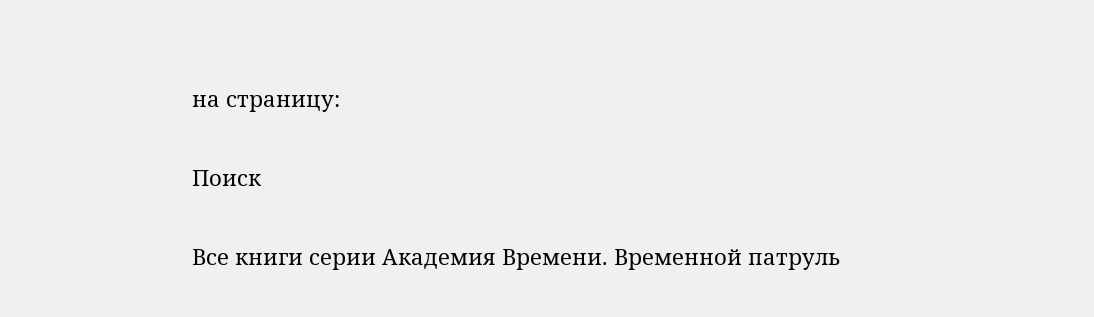на страницу:

Поиск

Все книги серии Академия Времени. Временной патруль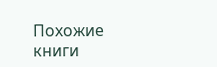Похожие книги